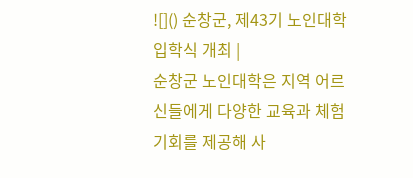![]() 순창군, 제43기 노인대학 입학식 개최 |
순창군 노인대학은 지역 어르신들에게 다양한 교육과 체험 기회를 제공해 사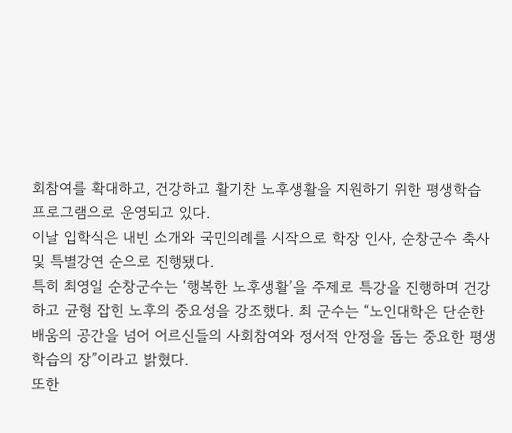회참여를 확대하고, 건강하고 활기찬 노후생활을 지원하기 위한 평생학습 프로그램으로 운영되고 있다.
이날 입학식은 내빈 소개와 국민의례를 시작으로 학장 인사, 순창군수 축사 및 특별강연 순으로 진행됐다.
특히 최영일 순창군수는 ‘행복한 노후생활’을 주제로 특강을 진행하며 건강하고 균형 잡힌 노후의 중요성을 강조했다. 최 군수는 “노인대학은 단순한 배움의 공간을 넘어 어르신들의 사회참여와 정서적 안정을 돕는 중요한 평생학습의 장”이라고 밝혔다.
또한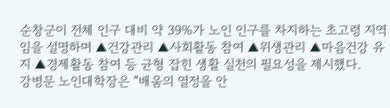순창군이 전체 인구 대비 약 39%가 노인 인구를 차지하는 초고령 지역임을 설명하며 ▲건강관리 ▲사회활동 참여 ▲위생관리 ▲마음건강 유지 ▲경제활동 참여 등 균형 잡힌 생활 실천의 필요성을 제시했다.
강병문 노인대학장은 “배움의 열정을 안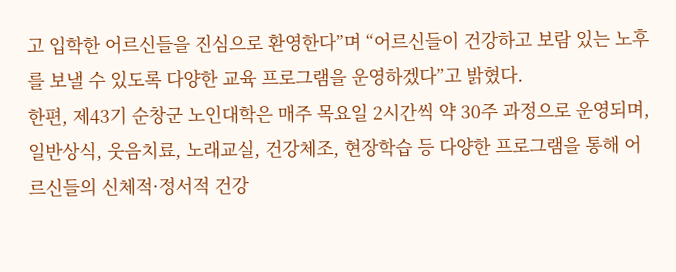고 입학한 어르신들을 진심으로 환영한다”며 “어르신들이 건강하고 보람 있는 노후를 보낼 수 있도록 다양한 교육 프로그램을 운영하겠다”고 밝혔다.
한편, 제43기 순창군 노인대학은 매주 목요일 2시간씩 약 30주 과정으로 운영되며, 일반상식, 웃음치료, 노래교실, 건강체조, 현장학습 등 다양한 프로그램을 통해 어르신들의 신체적·정서적 건강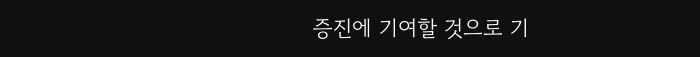증진에 기여할 것으로 기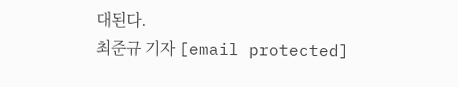대된다.
최준규 기자 [email protected]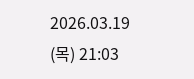2026.03.19 (목) 21:03